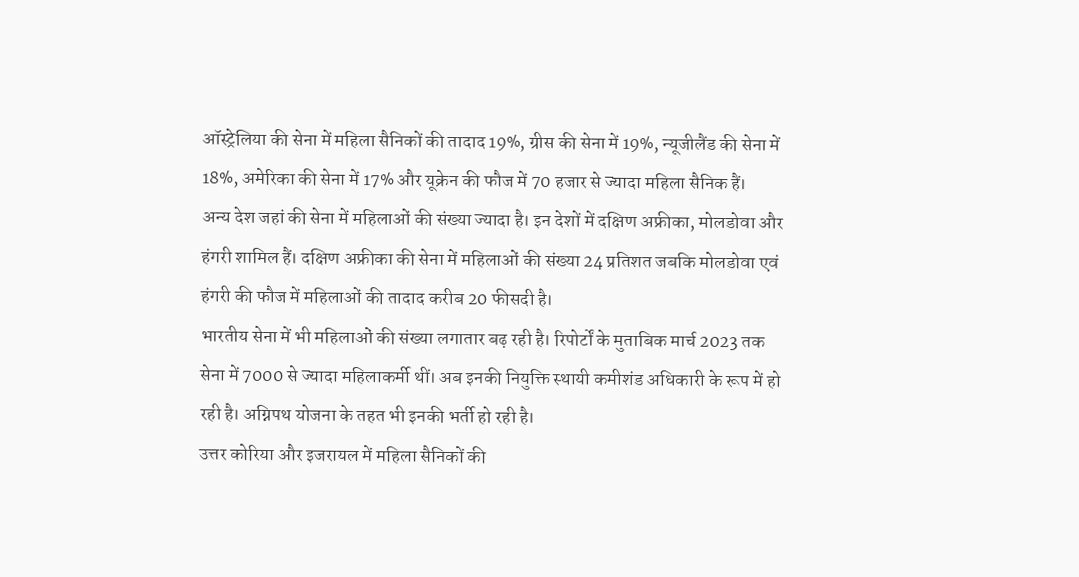ऑस्ट्रेलिया की सेना में महिला सैनिकों की तादाद 19%, ग्रीस की सेना में 19%, न्यूजीलैंड की सेना में 18%, अमेरिका की सेना में 17% और यूक्रेन की फौज में 70 हजार से ज्यादा महिला सैनिक हैं।
अन्य देश जहां की सेना में महिलाओं की संख्या ज्यादा है। इन देशों में दक्षिण अफ्रीका, मोलडोवा और हंगरी शामिल हैं। दक्षिण अफ्रीका की सेना में महिलाओं की संख्या 24 प्रतिशत जबकि मोलडोवा एवं हंगरी की फौज में महिलाओं की तादाद करीब 20 फीसदी है।
भारतीय सेना में भी महिलाओं की संख्या लगातार बढ़ रही है। रिपोर्टों के मुताबिक मार्च 2023 तक सेना में 7000 से ज्यादा महिलाकर्मी थीं। अब इनकी नियुक्ति स्थायी कमीशंड अधिकारी के रूप में हो रही है। अग्निपथ योजना के तहत भी इनकी भर्ती हो रही है।
उत्तर कोरिया और इजरायल में महिला सैनिकों की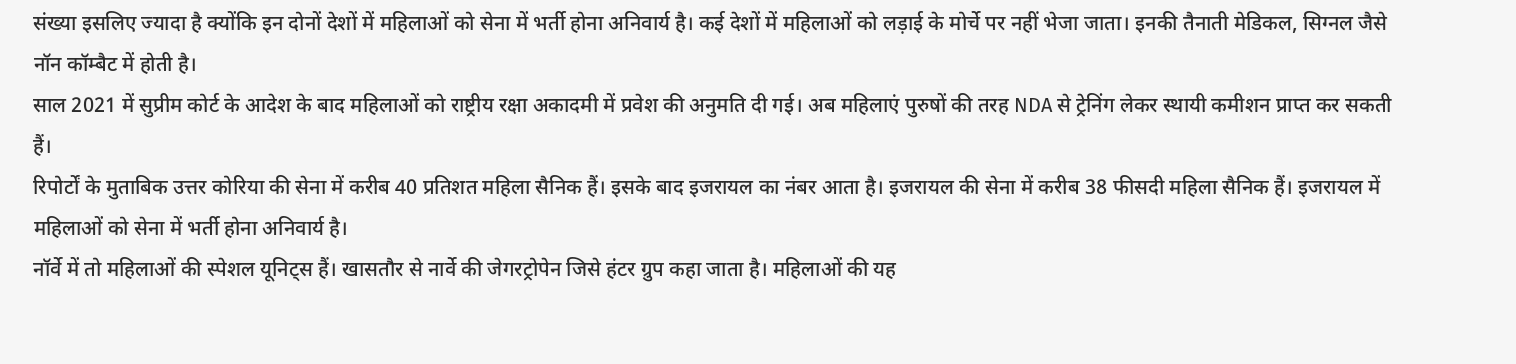संख्या इसलिए ज्यादा है क्योंकि इन दोनों देशों में महिलाओं को सेना में भर्ती होना अनिवार्य है। कई देशों में महिलाओं को लड़ाई के मोर्चे पर नहीं भेजा जाता। इनकी तैनाती मेडिकल, सिग्नल जैसे नॉन कॉम्बैट में होती है।
साल 2021 में सुप्रीम कोर्ट के आदेश के बाद महिलाओं को राष्ट्रीय रक्षा अकादमी में प्रवेश की अनुमति दी गई। अब महिलाएं पुरुषों की तरह NDA से ट्रेनिंग लेकर स्थायी कमीशन प्राप्त कर सकती हैं।
रिपोर्टों के मुताबिक उत्तर कोरिया की सेना में करीब 40 प्रतिशत महिला सैनिक हैं। इसके बाद इजरायल का नंबर आता है। इजरायल की सेना में करीब 38 फीसदी महिला सैनिक हैं। इजरायल में महिलाओं को सेना में भर्ती होना अनिवार्य है।
नॉर्वे में तो महिलाओं की स्पेशल यूनिट्स हैं। खासतौर से नार्वे की जेगरट्रोपेन जिसे हंटर ग्रुप कहा जाता है। महिलाओं की यह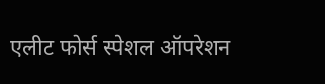एलीट फोर्स स्पेशल ऑपरेशन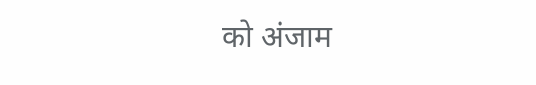को अंजाम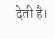देती है।